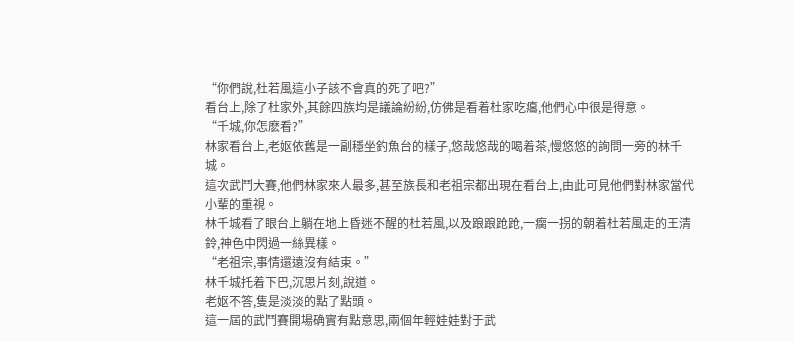“你們說,杜若風這小子該不會真的死了吧?”
看台上,除了杜家外,其餘四族均是議論紛紛,仿佛是看着杜家吃癟,他們心中很是得意。
“千城,你怎麽看?”
林家看台上,老妪依舊是一副穩坐釣魚台的樣子,悠哉悠哉的喝着茶,慢悠悠的詢問一旁的林千城。
這次武鬥大賽,他們林家來人最多,甚至族長和老祖宗都出現在看台上,由此可見他們對林家當代小輩的重視。
林千城看了眼台上躺在地上昏迷不醒的杜若風,以及踉踉跄跄,一瘸一拐的朝着杜若風走的王清鈴,神色中閃過一絲異樣。
“老祖宗,事情還遠沒有結束。”
林千城托着下巴,沉思片刻,說道。
老妪不答,隻是淡淡的點了點頭。
這一屆的武鬥賽開場确實有點意思,兩個年輕娃娃對于武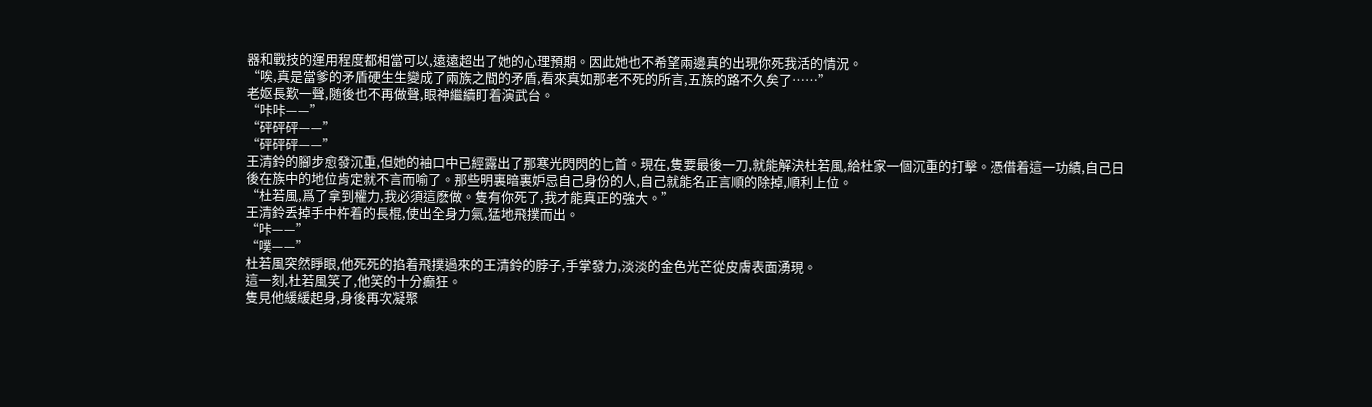器和戰技的運用程度都相當可以,遠遠超出了她的心理預期。因此她也不希望兩邊真的出現你死我活的情況。
“唉,真是當爹的矛盾硬生生變成了兩族之間的矛盾,看來真如那老不死的所言,五族的路不久矣了……”
老妪長歎一聲,随後也不再做聲,眼神繼續盯着演武台。
“咔咔——”
“砰砰砰——”
“砰砰砰——”
王清鈴的腳步愈發沉重,但她的袖口中已經露出了那寒光閃閃的匕首。現在,隻要最後一刀,就能解決杜若風,給杜家一個沉重的打擊。憑借着這一功績,自己日後在族中的地位肯定就不言而喻了。那些明裏暗裏妒忌自己身份的人,自己就能名正言順的除掉,順利上位。
“杜若風,爲了拿到權力,我必須這麽做。隻有你死了,我才能真正的強大。”
王清鈴丢掉手中杵着的長棍,使出全身力氣,猛地飛撲而出。
“咔——”
“噗——”
杜若風突然睜眼,他死死的掐着飛撲過來的王清鈴的脖子,手掌發力,淡淡的金色光芒從皮膚表面湧現。
這一刻,杜若風笑了,他笑的十分癫狂。
隻見他緩緩起身,身後再次凝聚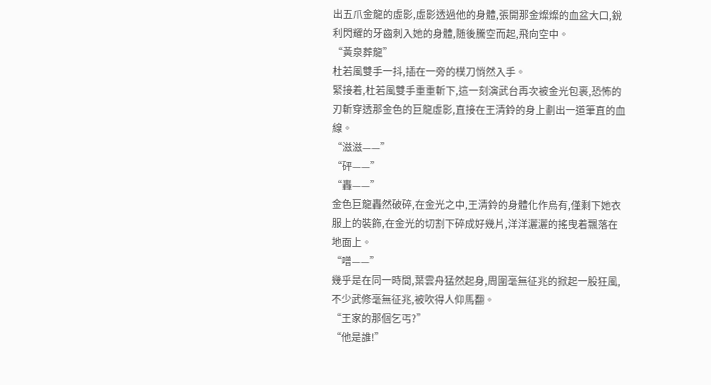出五爪金龍的虛影,虛影透過他的身體,張開那金燦燦的血盆大口,銳利閃耀的牙齒刺入她的身體,随後騰空而起,飛向空中。
“黃泉葬龍”
杜若風雙手一抖,插在一旁的樸刀悄然入手。
緊接着,杜若風雙手重重斬下,這一刻演武台再次被金光包裹,恐怖的刃斬穿透那金色的巨龍虛影,直接在王清鈴的身上劃出一道筆直的血線。
“滋滋——”
“砰——”
“轟——”
金色巨龍轟然破碎,在金光之中,王清鈴的身體化作烏有,僅剩下她衣服上的裝飾,在金光的切割下碎成好幾片,洋洋灑灑的搖曳着飄落在地面上。
“噌——”
幾乎是在同一時間,葉雲舟猛然起身,周圍毫無征兆的掀起一股狂風,不少武修毫無征兆,被吹得人仰馬翻。
“王家的那個乞丐?”
“他是誰!”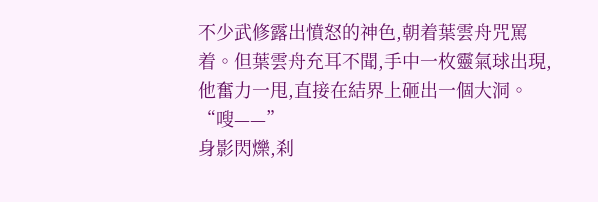不少武修露出憤怒的神色,朝着葉雲舟咒罵着。但葉雲舟充耳不聞,手中一枚靈氣球出現,他奮力一甩,直接在結界上砸出一個大洞。
“嗖——”
身影閃爍,刹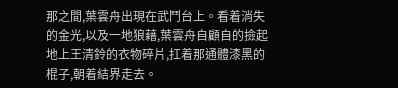那之間,葉雲舟出現在武鬥台上。看着消失的金光,以及一地狼藉,葉雲舟自顧自的撿起地上王清鈴的衣物碎片,扛着那通體漆黑的棍子,朝着結界走去。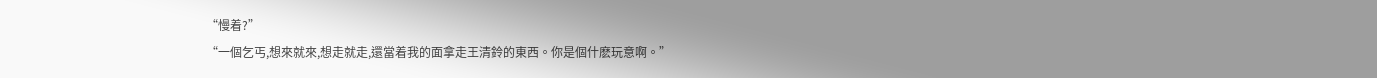“慢着?”
“一個乞丐,想來就來,想走就走,還當着我的面拿走王清鈴的東西。你是個什麽玩意啊。”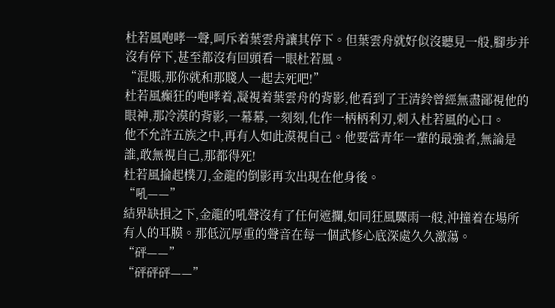杜若風咆哮一聲,呵斥着葉雲舟讓其停下。但葉雲舟就好似沒聽見一般,腳步并沒有停下,甚至都沒有回頭看一眼杜若風。
“混賬,那你就和那賤人一起去死吧!”
杜若風癫狂的咆哮着,凝視着葉雲舟的背影,他看到了王清鈴曾經無盡鄙視他的眼神,那冷漠的背影,一幕幕,一刻刻,化作一柄柄利刃,刺入杜若風的心口。
他不允許五族之中,再有人如此漠視自己。他要當青年一輩的最強者,無論是誰,敢無視自己,那都得死!
杜若風掄起樸刀,金龍的倒影再次出現在他身後。
“吼——”
結界缺損之下,金龍的吼聲沒有了任何遮攔,如同狂風驟雨一般,沖撞着在場所有人的耳膜。那低沉厚重的聲音在每一個武修心底深處久久激蕩。
“砰——”
“砰砰砰——”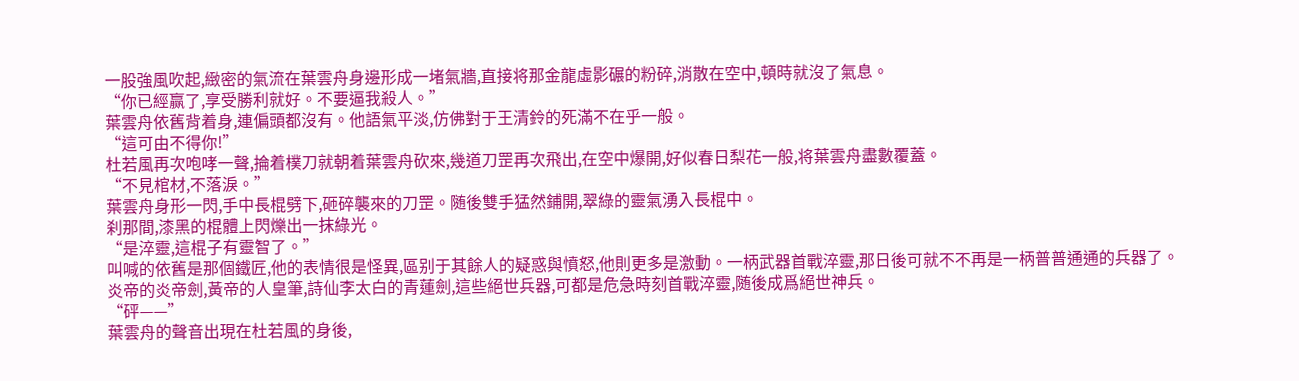一股強風吹起,緻密的氣流在葉雲舟身邊形成一堵氣牆,直接将那金龍虛影碾的粉碎,消散在空中,頓時就沒了氣息。
“你已經赢了,享受勝利就好。不要逼我殺人。”
葉雲舟依舊背着身,連偏頭都沒有。他語氣平淡,仿佛對于王清鈴的死滿不在乎一般。
“這可由不得你!”
杜若風再次咆哮一聲,掄着樸刀就朝着葉雲舟砍來,幾道刀罡再次飛出,在空中爆開,好似春日梨花一般,将葉雲舟盡數覆蓋。
“不見棺材,不落淚。”
葉雲舟身形一閃,手中長棍劈下,砸碎襲來的刀罡。随後雙手猛然鋪開,翠綠的靈氣湧入長棍中。
刹那間,漆黑的棍體上閃爍出一抹綠光。
“是淬靈,這棍子有靈智了。”
叫喊的依舊是那個鐵匠,他的表情很是怪異,區别于其餘人的疑惑與憤怒,他則更多是激動。一柄武器首戰淬靈,那日後可就不不再是一柄普普通通的兵器了。
炎帝的炎帝劍,黃帝的人皇筆,詩仙李太白的青蓮劍,這些絕世兵器,可都是危急時刻首戰淬靈,随後成爲絕世神兵。
“砰——”
葉雲舟的聲音出現在杜若風的身後,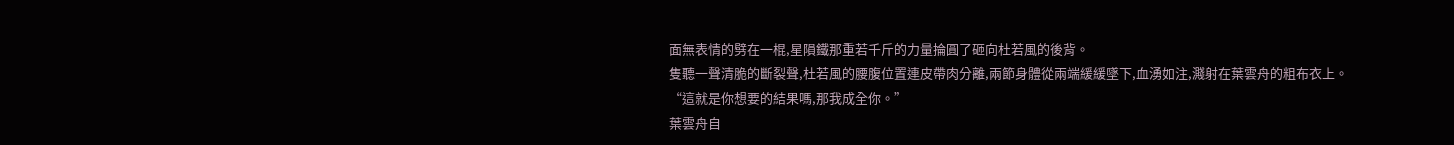面無表情的劈在一棍,星隕鐵那重若千斤的力量掄圓了砸向杜若風的後背。
隻聽一聲清脆的斷裂聲,杜若風的腰腹位置連皮帶肉分離,兩節身體從兩端緩緩墜下,血湧如注,濺射在葉雲舟的粗布衣上。
“這就是你想要的結果嗎,那我成全你。”
葉雲舟自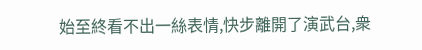始至終看不出一絲表情,快步離開了演武台,衆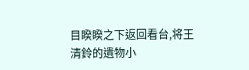目睽睽之下返回看台,将王清鈴的遺物小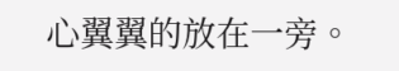心翼翼的放在一旁。